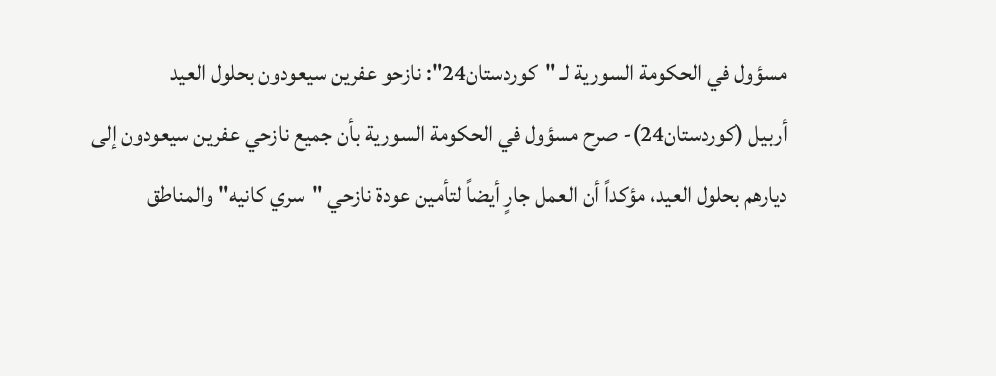مسؤول في الحكومة السورية لـ "كوردستان24": نازحو عفرين سيعودون بحلول العيد
أربيل (كوردستان24)- صرح مسؤول في الحكومة السورية بأن جميع نازحي عفرين سيعودون إلى ديارهم بحلول العيد، مؤكداً أن العمل جارٍ أيضاً لتأمين عودة نازحي "سري كانيه" والمناطق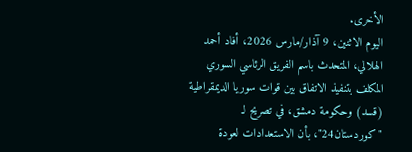الأخرى.
اليوم الاثنين، 9 آذار/مارس 2026، أفاد أحمد الهلالي، المتحدث باسم الفريق الرئاسي السوري المكلف بتنفيذ الاتفاق بين قوات سوريا الديمقراطية (قسد) وحكومة دمشق، في تصريح لـ "كوردستان24"، بأن الاستعدادات لعودة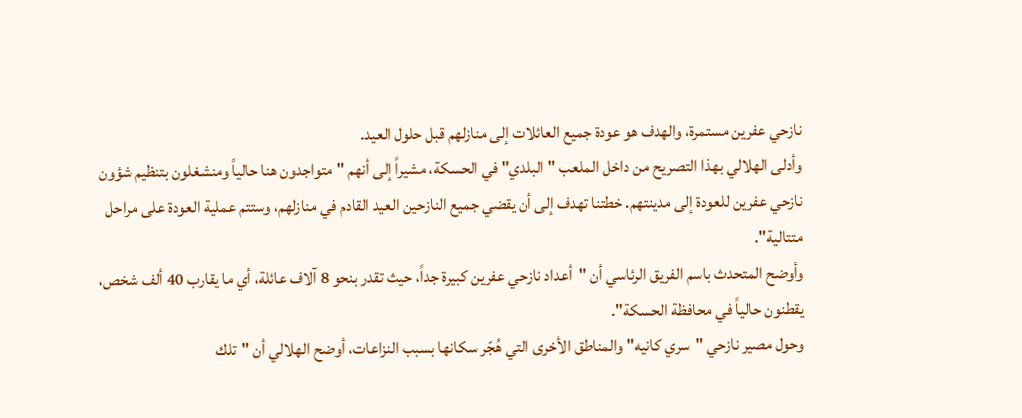نازحي عفرين مستمرة، والهدف هو عودة جميع العائلات إلى منازلهم قبل حلول العيد.
وأدلى الهلالي بهذا التصريح من داخل الملعب "البلدي" في الحسكة، مشيراً إلى أنهم "متواجدون هنا حالياً ومنشغلون بتنظيم شؤون نازحي عفرين للعودة إلى مدينتهم. خطتنا تهدف إلى أن يقضي جميع النازحين العيد القادم في منازلهم، وستتم عملية العودة على مراحل متتالية".
وأوضح المتحدث باسم الفريق الرئاسي أن "أعداد نازحي عفرين كبيرة جداً، حيث تقدر بنحو 8 آلاف عائلة، أي ما يقارب 40 ألف شخص، يقطنون حالياً في محافظة الحسكة".
وحول مصير نازحي "سري كانيه" والمناطق الأخرى التي هُجّر سكانها بسبب النزاعات، أوضح الهلالي أن "تلك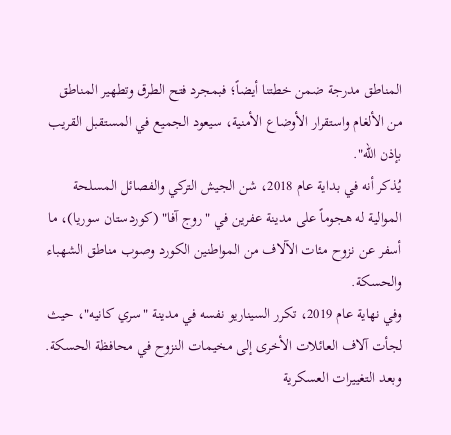المناطق مدرجة ضمن خطتنا أيضاً؛ فبمجرد فتح الطرق وتطهير المناطق من الألغام واستقرار الأوضاع الأمنية، سيعود الجميع في المستقبل القريب بإذن الله".
يُذكر أنه في بداية عام 2018، شن الجيش التركي والفصائل المسلحة الموالية له هجوماً على مدينة عفرين في "روج آفا" (كوردستان سوريا)، ما أسفر عن نزوح مئات الآلاف من المواطنين الكورد وصوب مناطق الشهباء والحسكة.
وفي نهاية عام 2019، تكرر السيناريو نفسه في مدينة "سري كانيه"، حيث لجأت آلاف العائلات الأخرى إلى مخيمات النزوح في محافظة الحسكة.
وبعد التغييرات العسكرية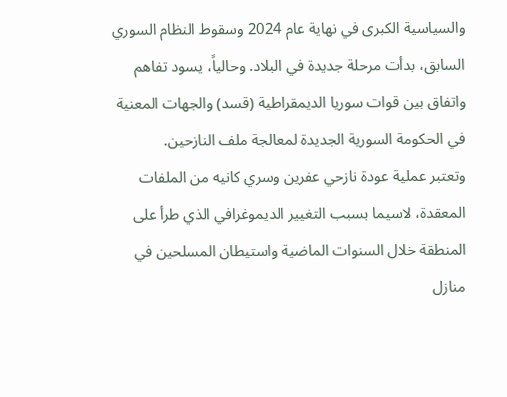والسياسية الكبرى في نهاية عام 2024 وسقوط النظام السوري السابق، بدأت مرحلة جديدة في البلاد. وحالياً، يسود تفاهم واتفاق بين قوات سوريا الديمقراطية (قسد) والجهات المعنية في الحكومة السورية الجديدة لمعالجة ملف النازحين.
وتعتبر عملية عودة نازحي عفرين وسري كانيه من الملفات المعقدة، لاسيما بسبب التغيير الديموغرافي الذي طرأ على المنطقة خلال السنوات الماضية واستيطان المسلحين في منازل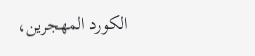الكورد المهجرين،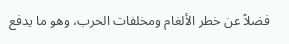فضلاً عن خطر الألغام ومخلفات الحرب، وهو ما يدفع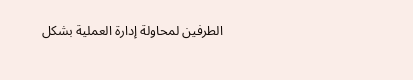الطرفين لمحاولة إدارة العملية بشكل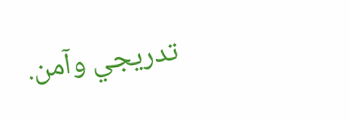تدريجي وآمن.